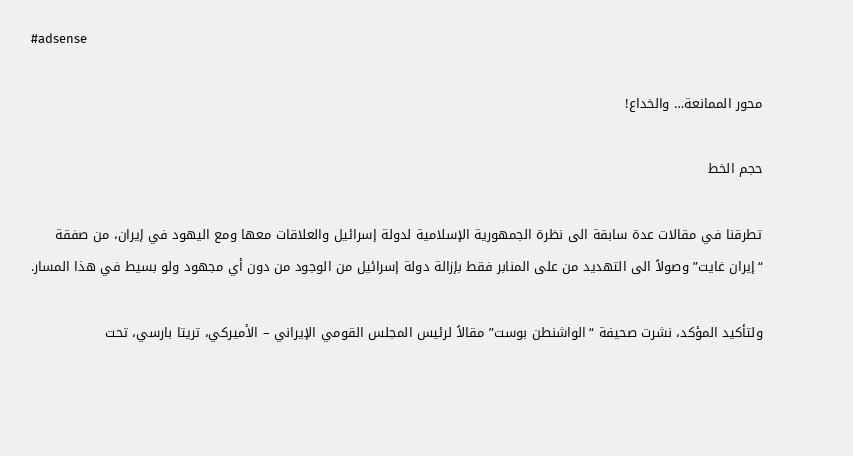#adsense

محور الممانعة… والخداع!

حجم الخط

تطرقنا في مقالات عدة سابقة الى نظرة الجمهورية الإسلامية لدولة إسرائيل والعلاقات معها ومع اليهود في إيران، من صفقة “إيران غايت” وصولاً الى التهديد من على المنابر فقط بإزالة دولة إسرائيل من الوجود من دون أي مجهود ولو بسيط في هذا المسار.

ولتأكيد المؤكد، نشرت صحيفة “الواشنطن بوست” مقالاً لرئيس المجلس القومي الإيراني – الأميركي، تريتا بارسي، تحت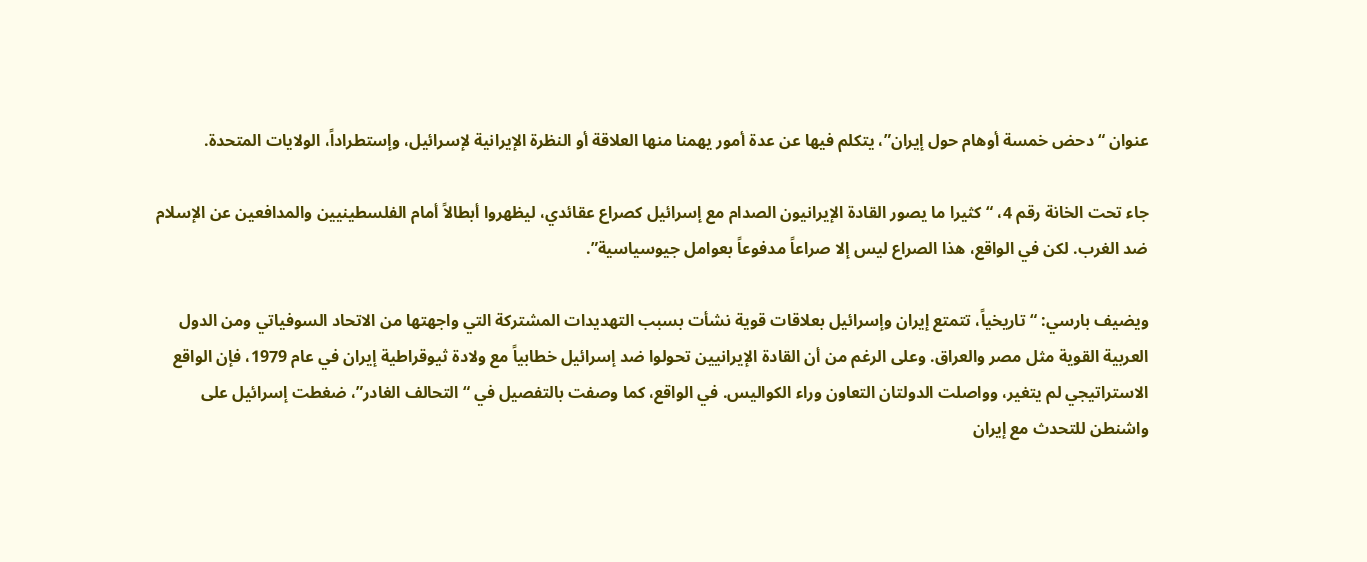عنوان “دحض خمسة أوهام حول إيران”، يتكلم فيها عن عدة أمور يهمنا منها العلاقة أو النظرة الإيرانية لإسرائيل، وإستطراداً، الولايات المتحدة.

جاء تحت الخانة رقم 4، “كثيرا ما يصور القادة الإيرانيون الصدام مع إسرائيل كصراع عقائدي، ليظهروا أبطالاً أمام الفلسطينيين والمدافعين عن الإسلام ضد الغرب. لكن في الواقع، هذا الصراع ليس إلا صراعاً مدفوعاً بعوامل جيوسياسية”.

ويضيف بارسي: “تاريخياً، تتمتع إيران وإسرائيل بعلاقات قوية نشأت بسبب التهديدات المشتركة التي واجهتها من الاتحاد السوفياتي ومن الدول العربية القوية مثل مصر والعراق. وعلى الرغم من أن القادة الإيرانيين تحولوا ضد إسرائيل خطابياً مع ولادة ثيوقراطية إيران في عام 1979، فإن الواقع الاستراتيجي لم يتغير، وواصلت الدولتان التعاون وراء الكواليس. في الواقع، كما وصفت بالتفصيل في “التحالف الغادر”، ضغطت إسرائيل على واشنطن للتحدث مع إيران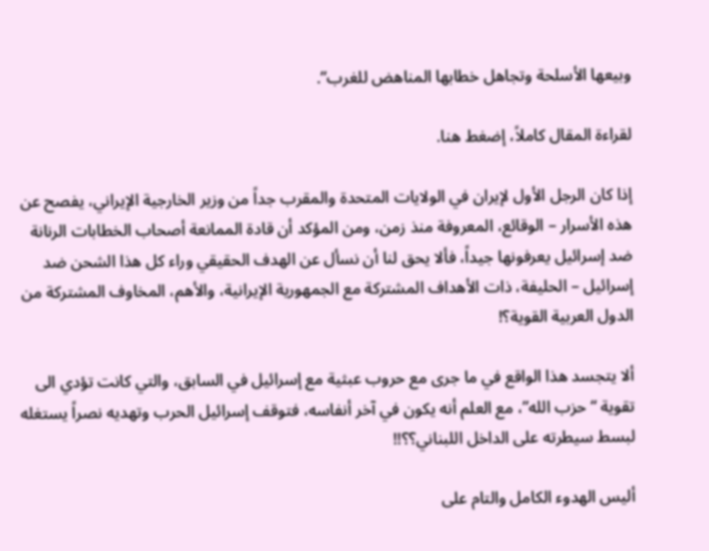وبيعها الأسلحة وتجاهل خطابها المناهض للغرب”.

لقراءة المقال كاملاً، إضغط هنا.

إذا كان الرجل الأول لإيران في الولايات المتحدة والمقرب جداً من وزير الخارجية الإيراني، يفصح عن هذه الأسرار – الوقائع، المعروفة منذ زمن، ومن المؤكد أن قادة الممانعة أصحاب الخطابات الرنانة ضد إسرائيل يعرفونها جيداً، فألا يحق لنا أن نسأل عن الهدف الحقيقي وراء كل هذا الشحن ضد إسرائيل – الحليفة، ذات الأهداف المشتركة مع الجمهورية الإيرانية، والأهم، المخاوف المشتركة من الدول العربية القوية؟!

ألا يتجسد هذا الواقع في ما جرى مع حروب عبثية مع إسرائيل في السابق، والتي كانت تؤدي الى تقوية “حزب الله”، مع العلم أنه يكون في آخر أنفاسه، فتوقف إسرائيل الحرب وتهديه نصراً يستغله لبسط سيطرته على الداخل اللبناني؟؟!!

أليس الهدوء الكامل والتام على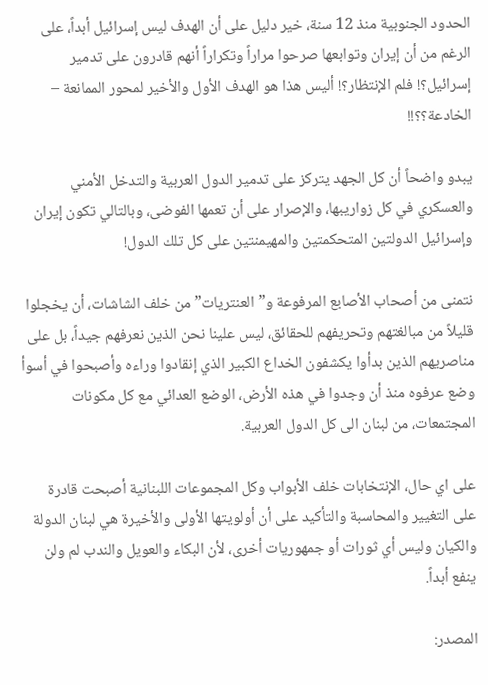الحدود الجنوبية منذ 12 سنة، خير دليل على أن الهدف ليس إسرائيل أبداً، على الرغم من أن إيران وتوابعها صرحوا مراراً وتكراراً أنهم قادرون على تدمير إسرائيل؟! فلم الإنتظار؟! أليس هذا هو الهدف الأول والأخير لمحور الممانعة – الخادعة؟؟!!

يبدو واضحاً أن كل الجهد يتركز على تدمير الدول العربية والتدخل الأمني والعسكري في كل زواريبها، والإصرار على أن تعمها الفوضى، وبالتالي تكون إيران وإسرائيل الدولتين المتحكمتين والمهيمنتين على كل تلك الدول!

نتمنى من أصحاب الأصابع المرفوعة و”العنتريات” من خلف الشاشات، أن يخجلوا قليلاً من مبالغتهم وتحريفهم للحقائق، ليس علينا نحن الذين نعرفهم جيداً، بل على مناصريهم الذين بدأوا يكشفون الخداع الكبير الذي إنقادوا وراءه وأصبحوا في أسوأ وضع عرفوه منذ أن وجدوا في هذه الأرض، الوضع العدائي مع كل مكونات المجتمعات، من لبنان الى كل الدول العربية.

على اي حال، الإنتخابات خلف الأبواب وكل المجموعات اللبنانية أصبحت قادرة على التغيير والمحاسبة والتأكيد على أن أولويتها الأولى والأخيرة هي لبنان الدولة والكيان وليس أي ثورات أو جمهوريات أخرى، لأن البكاء والعويل والندب لم ولن ينفع أبداً.

المصدر: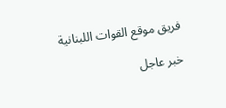فريق موقع القوات اللبنانية

خبر عاجل